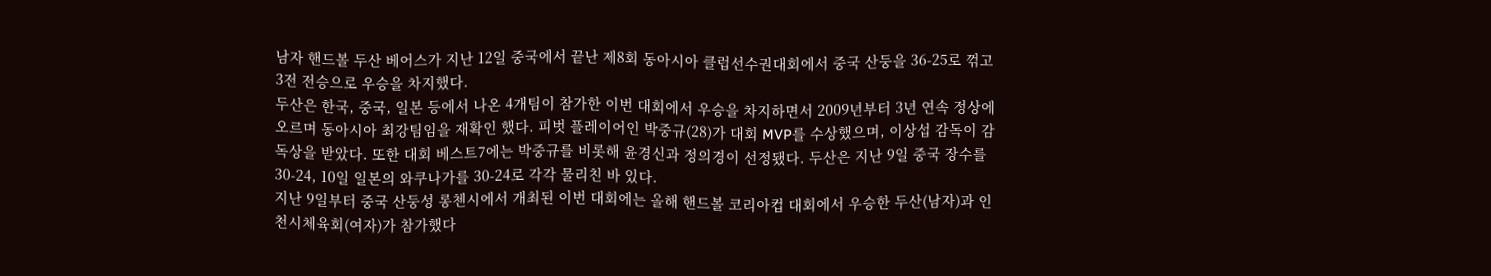남자 핸드볼 두산 베어스가 지난 12일 중국에서 끝난 제8회 동아시아 클럽선수권대회에서 중국 산둥을 36-25로 꺾고 3전 전승으로 우승을 차지했다.
두산은 한국, 중국, 일본 등에서 나온 4개팀이 참가한 이번 대회에서 우승을 차지하면서 2009년부터 3년 연속 정상에 오르며 동아시아 최강팀임을 재확인 했다. 피벗 플레이어인 박중규(28)가 대회 MVP를 수상했으며, 이상섭 감독이 감독상을 받았다. 또한 대회 베스트7에는 박중규를 비롯해 윤경신과 정의경이 선정됐다. 두산은 지난 9일 중국 장수를 30-24, 10일 일본의 와쿠나가를 30-24로 각각 물리친 바 있다.
지난 9일부터 중국 산둥성 롱첸시에서 개최된 이번 대회에는 올해 핸드볼 코리아컵 대회에서 우승한 두산(남자)과 인천시체육회(여자)가 참가했다